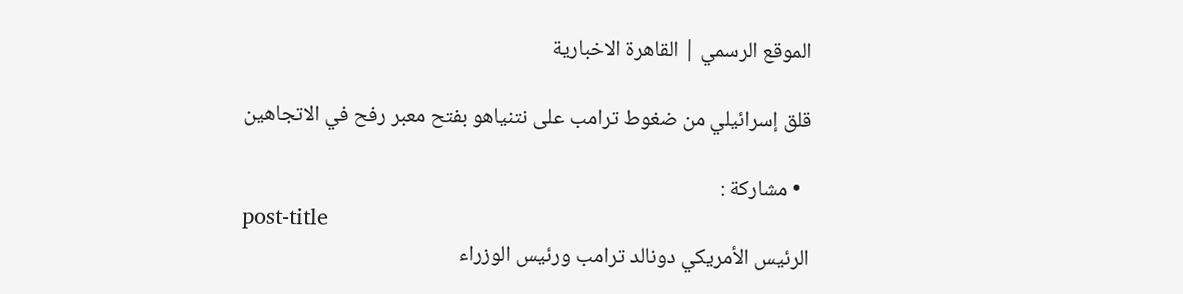الموقع الرسمي | القاهرة الاخبارية

قلق إسرائيلي من ضغوط ترامب على نتنياهو بفتح معبر رفح في الاتجاهين

  • مشاركة :
post-title
الرئيس الأمريكي دونالد ترامب ورئيس الوزراء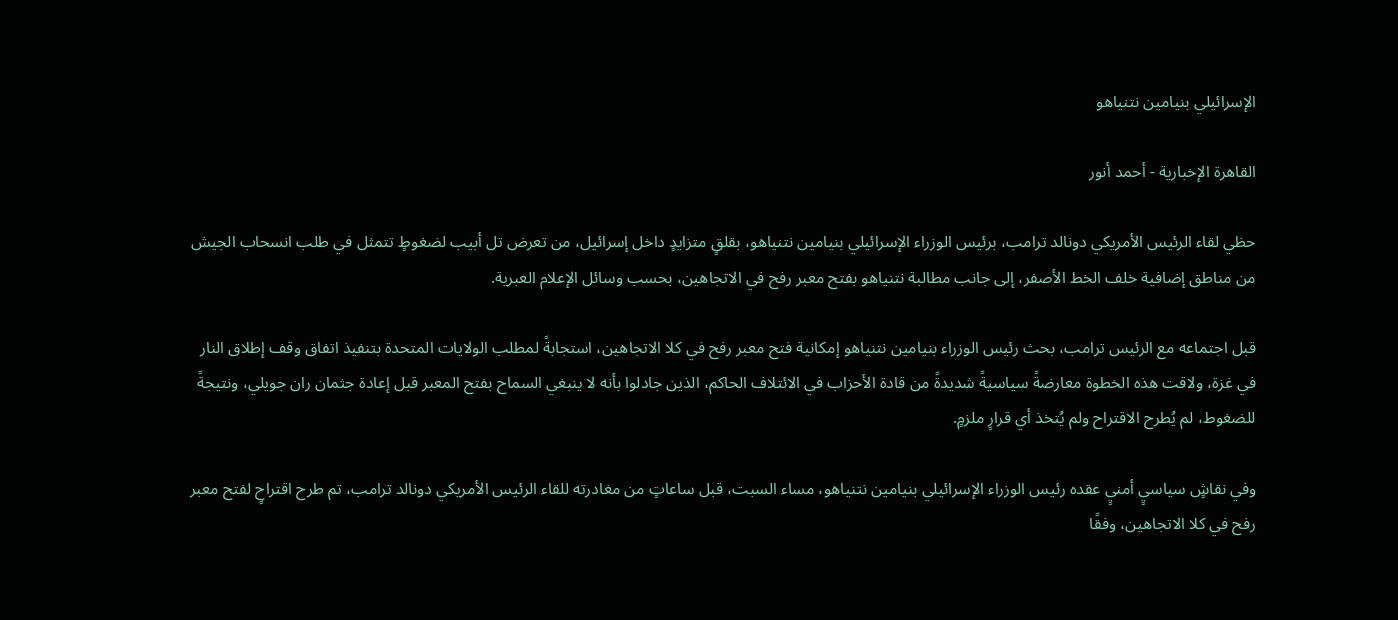الإسرائيلي بنيامين نتنياهو

القاهرة الإخبارية - أحمد أنور

حظي لقاء الرئيس الأمريكي دونالد ترامب، برئيس الوزراء الإسرائيلي بنيامين نتنياهو، بقلقٍ متزايدٍ داخل إسرائيل، من تعرض تل أبيب لضغوطٍ تتمثل في طلب انسحاب الجيش من مناطق إضافية خلف الخط الأصفر، إلى جانب مطالبة نتنياهو بفتح معبر رفح في الاتجاهين، بحسب وسائل الإعلام العبرية.

قبل اجتماعه مع الرئيس ترامب، بحث رئيس الوزراء بنيامين نتنياهو إمكانية فتح معبر رفح في كلا الاتجاهين، استجابةً لمطلب الولايات المتحدة بتنفيذ اتفاق وقف إطلاق النار في غزة، ولاقت هذه الخطوة معارضةً سياسيةً شديدةً من قادة الأحزاب في الائتلاف الحاكم، الذين جادلوا بأنه لا ينبغي السماح بفتح المعبر قبل إعادة جثمان ران جويلي، ونتيجةً للضغوط، لم يُطرح الاقتراح ولم يُتخذ أي قرارٍ ملزمٍ.

وفي نقاشٍ سياسيٍ أمنيٍ عقده رئيس الوزراء الإسرائيلي بنيامين نتنياهو، مساء السبت، قبل ساعاتٍ من مغادرته للقاء الرئيس الأمريكي دونالد ترامب، تم طرح اقتراحٍ لفتح معبر رفح في كلا الاتجاهين، وفقًا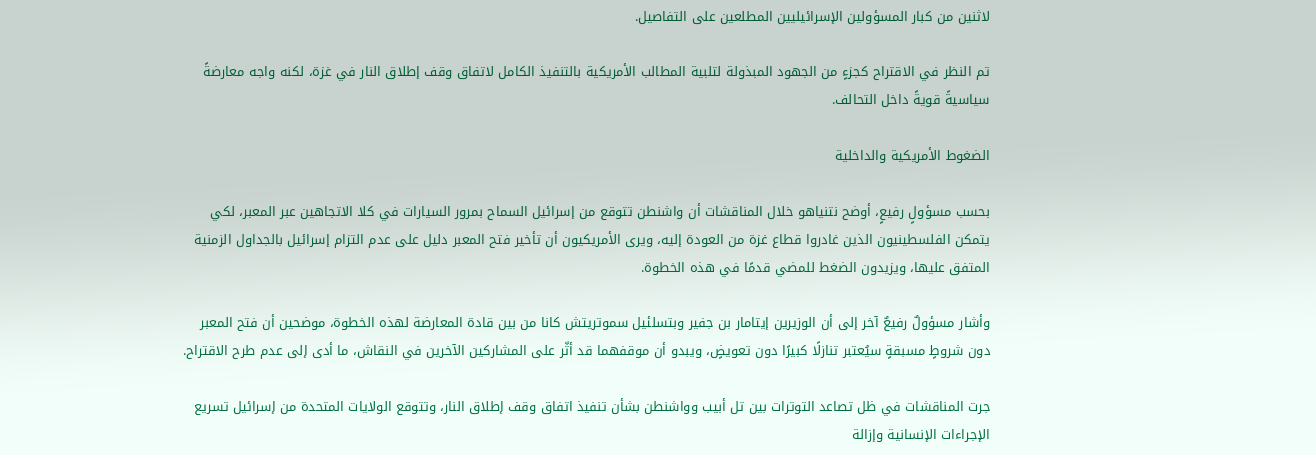لاثنين من كبار المسؤولين الإسرائيليين المطلعين على التفاصيل.

تم النظر في الاقتراح كجزءٍ من الجهود المبذولة لتلبية المطالب الأمريكية بالتنفيذ الكامل لاتفاق وقف إطلاق النار في غزة، لكنه واجه معارضةً سياسيةً قويةً داخل التحالف.

الضغوط الأمريكية والداخلية

بحسب مسؤولٍ رفيعٍ، أوضح نتنياهو خلال المناقشات أن واشنطن تتوقع من إسرائيل السماح بمرور السيارات في كلا الاتجاهين عبر المعبر، لكي يتمكن الفلسطينيون الذين غادروا قطاع غزة من العودة إليه، ويرى الأمريكيون أن تأخير فتح المعبر دليل على عدم التزام إسرائيل بالجداول الزمنية المتفق عليها، ويزيدون الضغط للمضي قدمًا في هذه الخطوة.

وأشار مسؤولٌ رفيعٌ آخر إلى أن الوزيرين إيتامار بن جفير وبتسلئيل سموتريتش كانا من بين قادة المعارضة لهذه الخطوة، موضحين أن فتح المعبر دون شروطٍ مسبقةٍ سيُعتبر تنازلًا كبيرًا دون تعويضٍ، ويبدو أن موقفهما قد أثّر على المشاركين الآخرين في النقاش، ما أدى إلى عدم طرح الاقتراح.

جرت المناقشات في ظل تصاعد التوترات بين تل أبيب وواشنطن بشأن تنفيذ اتفاق وقف إطلاق النار، وتتوقع الولايات المتحدة من إسرائيل تسريع الإجراءات الإنسانية وإزالة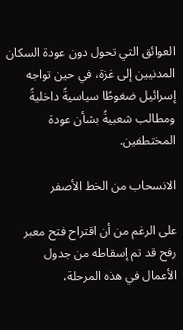العوائق التي تحول دون عودة السكان المدنيين إلى غزة، في حين تواجه إسرائيل ضغوطًا سياسيةً داخليةً ومطالب شعبيةً بشأن عودة المختطفين.

الانسحاب من الخط الأصفر

على الرغم من أن اقتراح فتح معبر رفح قد تم إسقاطه من جدول الأعمال في هذه المرحلة،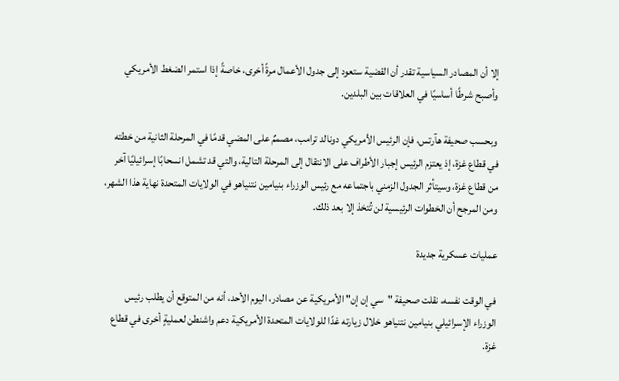إلا أن المصادر السياسية تقدر أن القضية ستعود إلى جدول الأعمال مرةً أخرى، خاصةً إذا استمر الضغط الأمريكي وأصبح شرطًا أساسيًا في العلاقات بين البلدين.

وبحسب صحيفة هآرتس، فإن الرئيس الأمريكي دونالد ترامب، مصممٌ على المضي قدمًا في المرحلة الثانية من خطته في قطاع غزة، إذ يعتزم الرئيس إجبار الأطراف على الانتقال إلى المرحلة التالية، والتي قد تشمل انسحابًا إسرائيليًا آخر من قطاع غزة، وسيتأثر الجدول الزمني باجتماعه مع رئيس الوزراء بنيامين نتنياهو في الولايات المتحدة نهاية هذا الشهر، ومن المرجح أن الخطوات الرئيسية لن تُتخذ إلا بعد ذلك.

عمليات عسكرية جديدة

في الوقت نفسه، نقلت صحيفة "سي إن إن" الأمريكية عن مصادر، اليوم الأحد، أنه من المتوقع أن يطلب رئيس الوزراء الإسرائيلي بنيامين نتنياهو خلال زيارته غدًا للولايات المتحدة الأمريكية دعم واشنطن لعمليةٍ أخرى في قطاع غزة.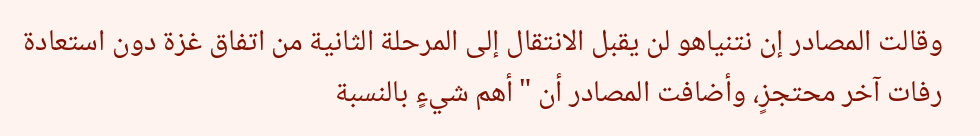وقالت المصادر إن نتنياهو لن يقبل الانتقال إلى المرحلة الثانية من اتفاق غزة دون استعادة رفات آخر محتجزٍ، وأضافت المصادر أن "أهم شيءٍ بالنسبة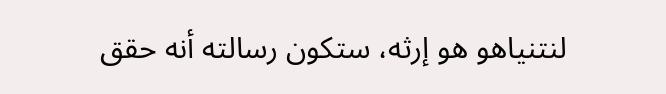لنتنياهو هو إرثه، ستكون رسالته أنه حقق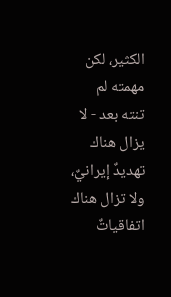الكثير، لكن مهمته لم تنته بعد - لا يزال هناك تهديدٌ إيرانيٌ، ولا تزال هناك اتفاقياتٌ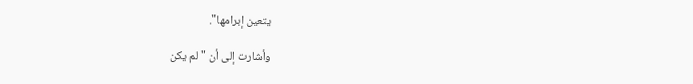يتعين إبرامها".

وأشارت إلى أن "لم يكن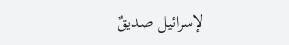لإسرائيل صديقٌ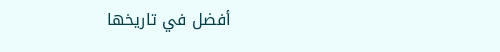أفضل في تاريخها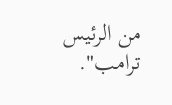من الرئيس ترامب".